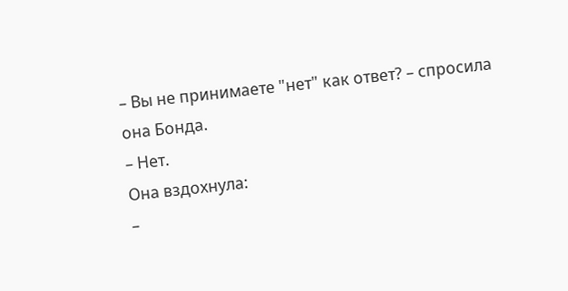– Вы не принимаете "нет" как ответ? – спросила она Бонда.
– Нет.
Она вздохнула:
–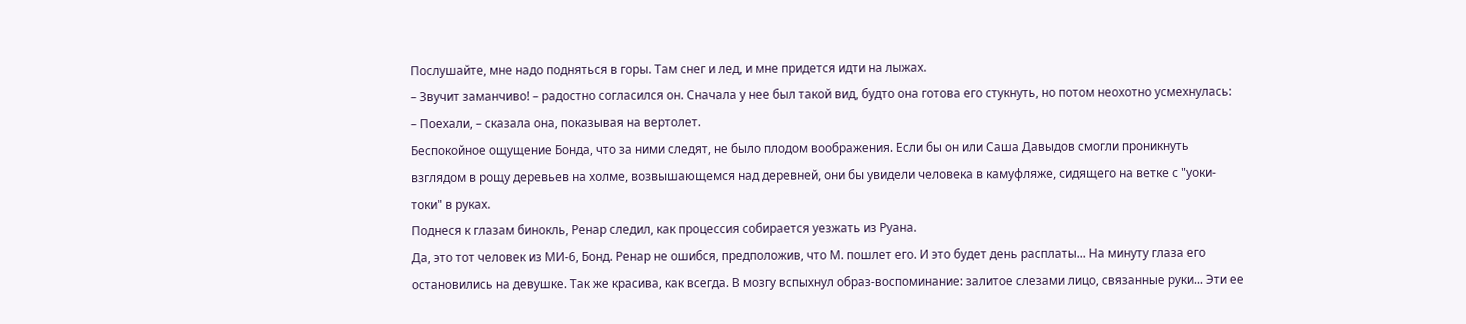Послушайте, мне надо подняться в горы. Там снег и лед, и мне придется идти на лыжах.
– Звучит заманчиво! – радостно согласился он. Сначала у нее был такой вид, будто она готова его стукнуть, но потом неохотно усмехнулась:
– Поехали, – сказала она, показывая на вертолет.
Беспокойное ощущение Бонда, что за ними следят, не было плодом воображения. Если бы он или Саша Давыдов смогли проникнуть взглядом в рощу деревьев на холме, возвышающемся над деревней, они бы увидели человека в камуфляже, сидящего на ветке с "уоки-токи" в руках.
Поднеся к глазам бинокль, Ренар следил, как процессия собирается уезжать из Руана.
Да, это тот человек из МИ-6, Бонд. Ренар не ошибся, предположив, что М. пошлет его. И это будет день расплаты... На минуту глаза его остановились на девушке. Так же красива, как всегда. В мозгу вспыхнул образ-воспоминание: залитое слезами лицо, связанные руки... Эти ее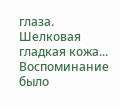глаза. Шелковая гладкая кожа... Воспоминание было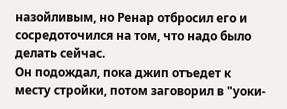назойливым, но Ренар отбросил его и сосредоточился на том, что надо было делать сейчас.
Он подождал, пока джип отъедет к месту стройки, потом заговорил в "уоки-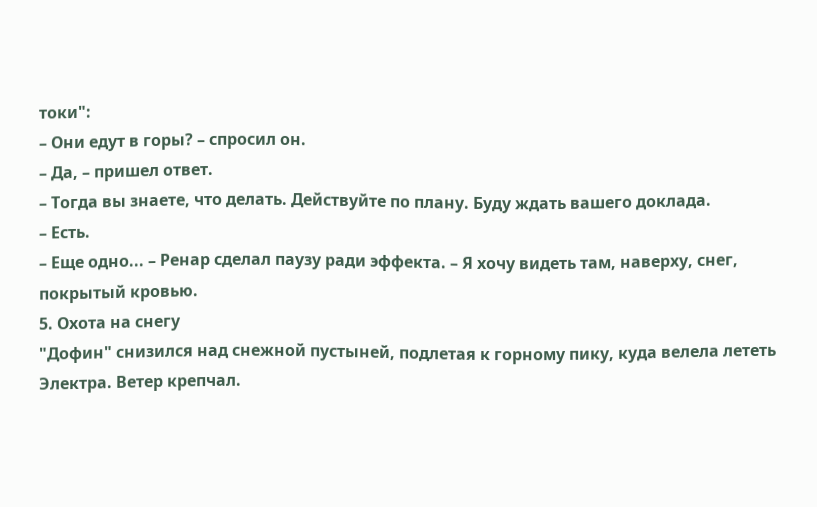токи":
– Они едут в горы? – спросил он.
– Да, – пришел ответ.
– Тогда вы знаете, что делать. Действуйте по плану. Буду ждать вашего доклада.
– Есть.
– Еще одно... – Ренар сделал паузу ради эффекта. – Я хочу видеть там, наверху, снег, покрытый кровью.
5. Охота на снегу
"Дофин" снизился над снежной пустыней, подлетая к горному пику, куда велела лететь Электра. Ветер крепчал.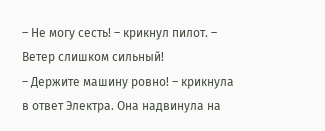– Не могу сесть! – крикнул пилот. – Ветер слишком сильный!
– Держите машину ровно! – крикнула в ответ Электра. Она надвинула на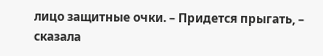лицо защитные очки. – Придется прыгать, – сказала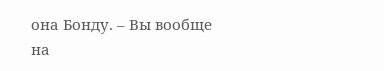она Бонду. – Вы вообще на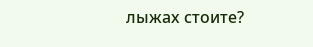лыжах стоите?